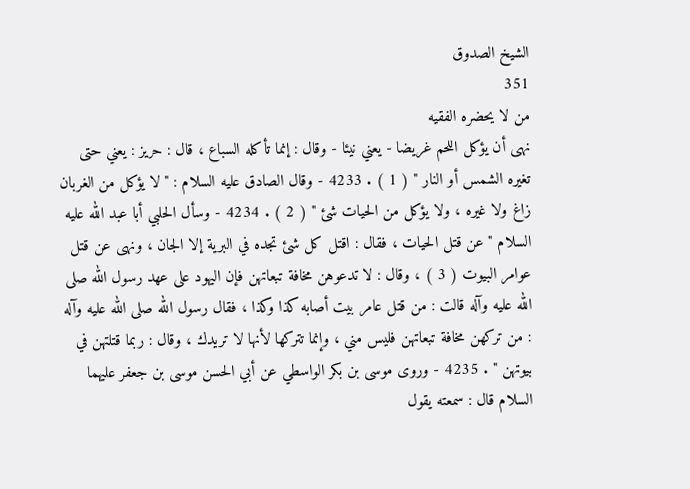الشيخ الصدوق
351
من لا يحضره الفقيه
نهى أن يؤكل اللحم غريضا - يعني نيئا - وقال : إنما تأكله السباع ، قال : حريز : يعني حتى تغيره الشمس أو النار " ( 1 ) . 4233 - وقال الصادق عليه السلام : " لا يؤكل من الغربان زاغ ولا غيره ، ولا يؤكل من الحيات شئ " ( 2 ) . 4234 - وسأل الحلبي أبا عبد الله عليه السلام " عن قتل الحيات ، فقال : اقتل كل شئ تجده في البرية إلا الجان ، ونهى عن قتل عوامر البيوت ( 3 ) ، وقال : لا تدعوهن مخافة تبعاتهن فإن اليهود على عهد رسول الله صلى الله عليه وآله قالت : من قتل عامر بيت أصابه كذا وكذا ، فقال رسول الله صلى الله عليه وآله : من تركهن مخافة تبعاتهن فليس مني ، وإنما تتركها لأنها لا تريدك ، وقال : ربما قتلتهن في بيوتهن " . 4235 - وروى موسى بن بكر الواسطي عن أبي الحسن موسى بن جعفر عليهما السلام قال : سمعته يقول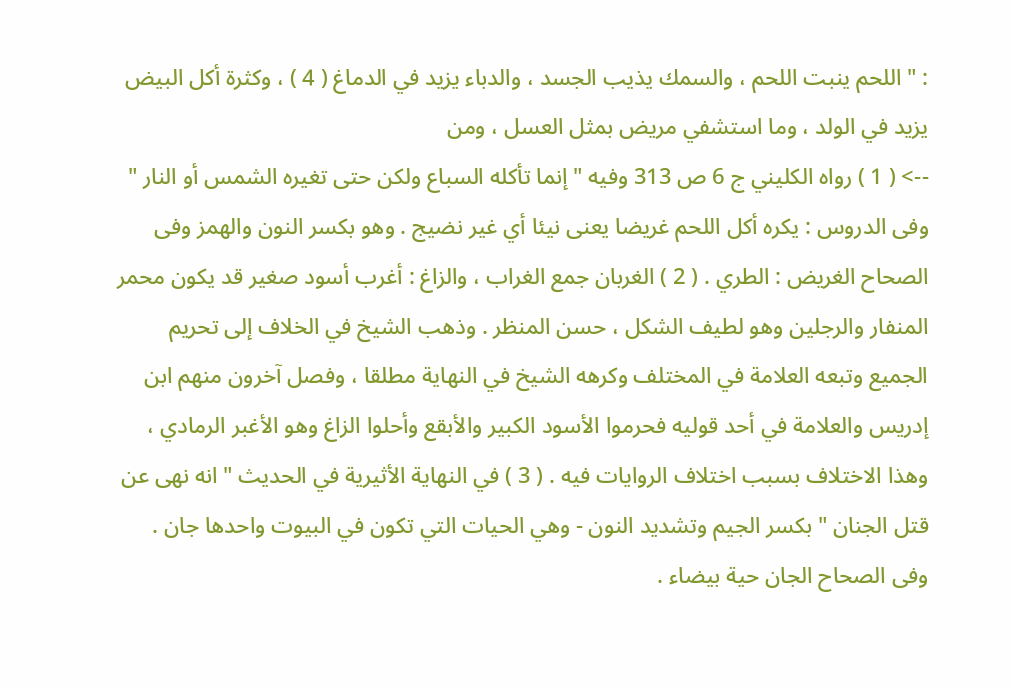: " اللحم ينبت اللحم ، والسمك يذيب الجسد ، والدباء يزيد في الدماغ ( 4 ) ، وكثرة أكل البيض يزيد في الولد ، وما استشفي مريض بمثل العسل ، ومن
--> ( 1 ) رواه الكليني ج 6 ص 313 وفيه " إنما تأكله السباع ولكن حتى تغيره الشمس أو النار " وفى الدروس : يكره أكل اللحم غريضا يعنى نيئا أي غير نضيج . وهو بكسر النون والهمز وفى الصحاح الغريض : الطري . ( 2 ) الغربان جمع الغراب ، والزاغ : أغرب أسود صغير قد يكون محمر المنفار والرجلين وهو لطيف الشكل ، حسن المنظر . وذهب الشيخ في الخلاف إلى تحريم الجميع وتبعه العلامة في المختلف وكرهه الشيخ في النهاية مطلقا ، وفصل آخرون منهم ابن إدريس والعلامة في أحد قوليه فحرموا الأسود الكبير والأبقع وأحلوا الزاغ وهو الأغبر الرمادي ، وهذا الاختلاف بسبب اختلاف الروايات فيه . ( 3 ) في النهاية الأثيرية في الحديث " انه نهى عن قتل الجنان " بكسر الجيم وتشديد النون - وهي الحيات التي تكون في البيوت واحدها جان . وفى الصحاح الجان حية بيضاء .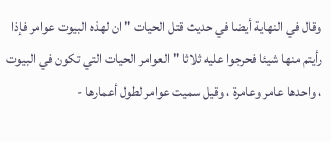وقال في النهاية أيضا في حديث قتل الحيات " ان لهذه البيوت عوامر فإذا رأيتم منها شيئا فحرجوا عليه ثلاثا " العوامر الحيات التي تكون في البيوت ، واحدها عامر وعامرة ، وقيل سميت عوامر لطول أعمارها -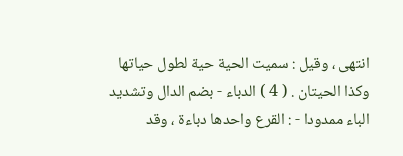انتهى ، وقيل : سميت الحية حية لطول حياتها وكذا الحيتان . ( 4 ) الدباء - بضم الدال وتشديد الباء ممدودا - : القرع واحدها دباءة ، وقد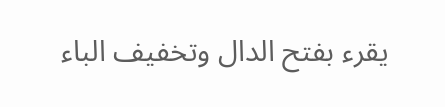يقرء بفتح الدال وتخفيف الباء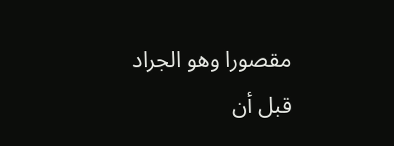مقصورا وهو الجراد قبل أن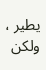يطير ، ولكن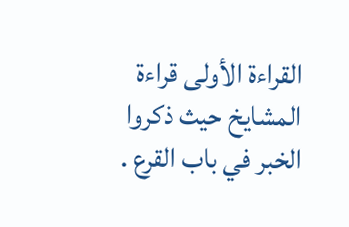القراءة الأولى قراءة المشايخ حيث ذكروا الخبر في باب القرع .